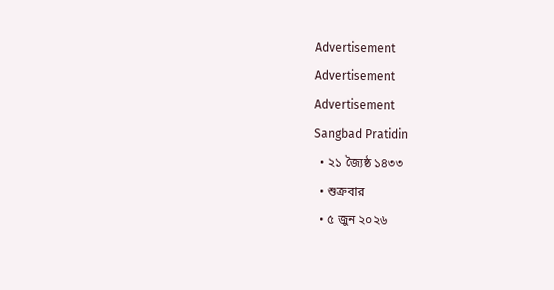Advertisement
Advertisement
Advertisement
Sangbad Pratidin
  • ২১ জ্যৈষ্ঠ ১৪৩৩
  • শুক্রবার
  • ৫ জুন ২০২৬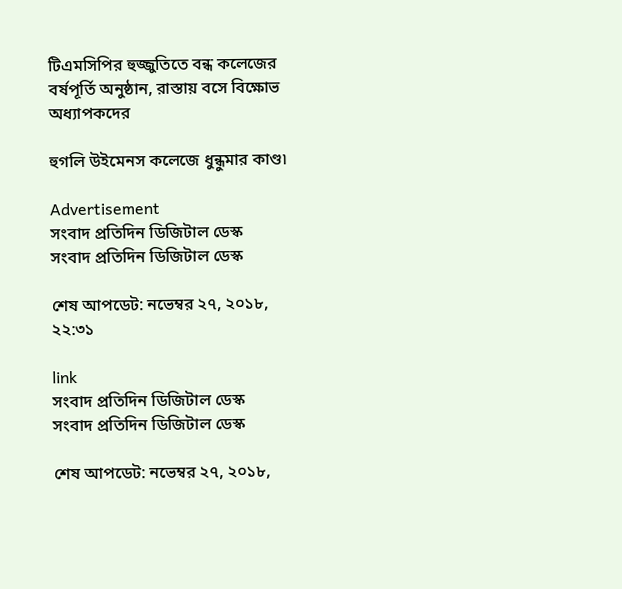টিএমসিপির হুজ্জুতিতে বন্ধ কলেজের বর্ষপূর্তি অনুষ্ঠান, রাস্তায় বসে বিক্ষোভ অধ্যাপকদের

হুগলি উইমেনস কলেজে ধুন্ধুমার কাণ্ড৷

Advertisement
সংবাদ প্রতিদিন ডিজিটাল ডেস্ক
সংবাদ প্রতিদিন ডিজিটাল ডেস্ক

শেষ আপডেট: নভেম্বর ২৭, ২০১৮, ২২:৩১

link
সংবাদ প্রতিদিন ডিজিটাল ডেস্ক
সংবাদ প্রতিদিন ডিজিটাল ডেস্ক

শেষ আপডেট: নভেম্বর ২৭, ২০১৮,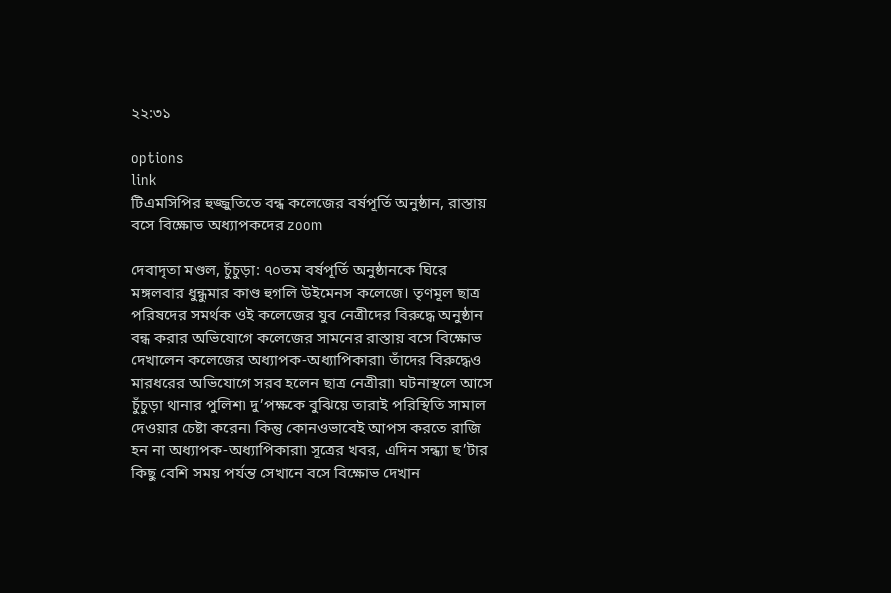২২:৩১

options
link
টিএমসিপির হুজ্জুতিতে বন্ধ কলেজের বর্ষপূর্তি অনুষ্ঠান, রাস্তায় বসে বিক্ষোভ অধ্যাপকদের zoom

দেবাদৃতা মণ্ডল, চুঁচুড়া: ৭০তম বর্ষপূর্তি অনুষ্ঠানকে ঘিরে মঙ্গলবার ধুন্ধুমার কাণ্ড হুগলি উইমেনস কলেজে। তৃণমূল ছাত্র পরিষদের সমর্থক ওই কলেজের যুব নেত্রীদের বিরুদ্ধে অনুষ্ঠান বন্ধ করার অভিযোগে কলেজের সামনের রাস্তায় বসে বিক্ষোভ দেখালেন কলেজের অধ্যাপক-অধ্যাপিকারা৷ তাঁদের বিরুদ্ধেও মারধরের অভিযোগে সরব হলেন ছাত্র নেত্রীরা৷ ঘটনাস্থলে আসে চুঁচুড়া থানার পুলিশ৷ দু’পক্ষকে বুঝিয়ে তারাই পরিস্থিতি সামাল দেওয়ার চেষ্টা করেন৷ কিন্তু কোনওভাবেই আপস করতে রাজি হন না অধ্যাপক-অধ্যাপিকারা৷ সূত্রের খবর, এদিন সন্ধ্যা ছ’টার কিছু বেশি সময় পর্যন্ত সেখানে বসে বিক্ষোভ দেখান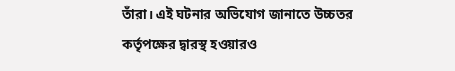তাঁরা। এই ঘটনার অভিযোগ জানাতে উচ্চতর কর্তৃপক্ষের দ্বারস্থ হওয়ারও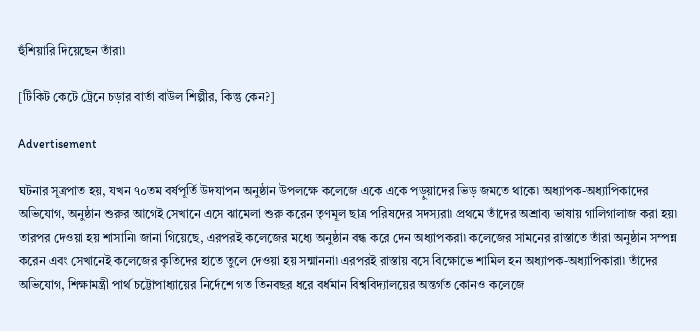হুঁশিয়ারি দিয়েছেন তাঁরা৷

[টিকিট কেটে ট্রেনে চড়ার বার্তা বাউল শিল্পীর, কিন্তু কেন?]

Advertisement

ঘটনার সূত্রপাত হয়, যখন ৭০তম বর্ষপূর্তি উদযাপন অনুষ্ঠান উপলক্ষে কলেজে একে একে পড়ুয়াদের ভিড় জমতে থাকে৷ অধ্যাপক-অধ্যাপিকাদের অভিযোগ, অনুষ্ঠান শুরুর আগেই সেখানে এসে ঝামেলা শুরু করেন তৃণমূল ছাত্র পরিষদের সদস্যরা৷ প্রথমে তাঁদের অশ্রাব্য ভাষায় গালিগালাজ করা হয়৷ তারপর দেওয়া হয় শাসানি৷ জানা গিয়েছে, এরপরই কলেজের মধ্যে অনুষ্ঠান বন্ধ করে দেন অধ্যাপকরা৷ কলেজের সামনের রাস্তাতে তাঁরা অনুষ্ঠান সম্পন্ন করেন এবং সেখানেই কলেজের কৃতিদের হাতে তুলে দেওয়া হয় সন্মাননা৷ এরপরই রাস্তায় বসে বিক্ষোভে শামিল হন অধ্যাপক-অধ্যাপিকারা৷ তাঁদের অভিযোগ, শিক্ষামন্ত্রী পার্থ চট্টোপাধ্যায়ের নির্দেশে গত তিনবছর ধরে বর্ধমান বিশ্ববিদ্যালয়ের অন্তর্গত কোনও কলেজে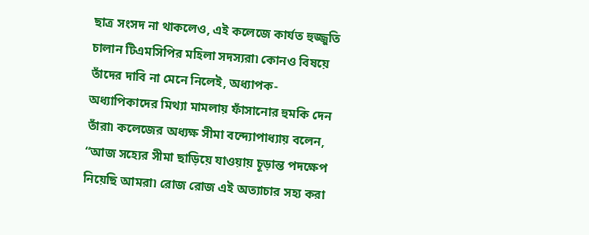ছাত্র সংসদ না থাকলেও, এই কলেজে কার্যত হুজ্জুতি চালান টিএমসিপির মহিলা সদস্যরা৷ কোনও বিষয়ে তাঁদের দাবি না মেনে নিলেই, অধ্যাপক-অধ্যাপিকাদের মিথ্যা মামলায় ফাঁসানোর হুমকি দেন তাঁরা৷ কলেজের অধ্যক্ষ সীমা বন্দ্যোপাধ্যায় বলেন, “আজ সহ্যের সীমা ছাড়িয়ে যাওয়ায় চূড়ান্ত পদক্ষেপ নিয়েছি আমরা৷ রোজ রোজ এই অত্যাচার সহ্য করা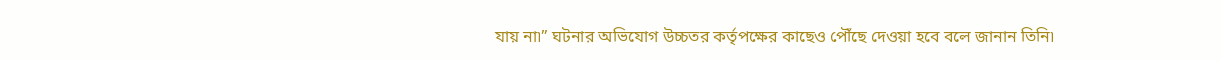যায় না৷” ঘটনার অভিযোগ উচ্চতর কর্তৃপক্ষের কাছেও পৌঁছে দেওয়া হবে বলে জানান তিনি৷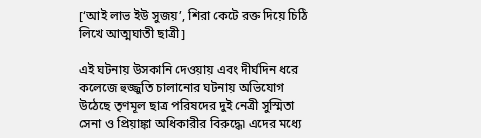[‘আই লাভ ইউ সুজয়’, শিরা কেটে রক্ত দিয়ে চিঠি লিখে আত্মঘাতী ছাত্রী]

এই ঘটনায় উসকানি দেওয়ায় এবং দীর্ঘদিন ধরে কলেজে হুজ্জুতি চালানোর ঘটনায় অভিযোগ উঠেছে তৃণমূল ছাত্র পরিষদের দুই নেত্রী সুস্মিতা সেনা ও প্রিয়াঙ্কা অধিকারীর বিরুদ্ধে৷ এদের মধ্যে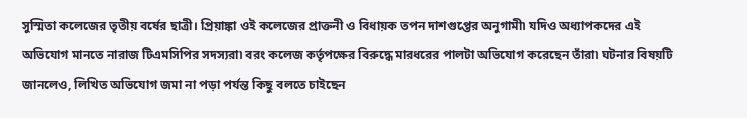সুস্মিতা কলেজের তৃতীয় বর্ষের ছাত্রী। প্রিয়াঙ্কা ওই কলেজের প্রাক্তনী ও বিধায়ক তপন দাশগুপ্তের অনুগামী৷ যদিও অধ্যাপকদের এই অভিযোগ মানতে নারাজ টিএমসিপির সদস্যরা৷ বরং কলেজ কর্তৃপক্ষের বিরুদ্ধে মারধরের পালটা অভিযোগ করেছেন তাঁরা৷ ঘটনার বিষয়টি জানলেও, লিখিত অভিযোগ জমা না পড়া পর্যন্ত কিছু বলতে চাইছেন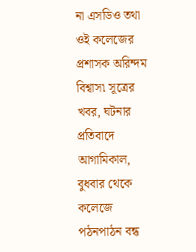না এসডিও তথা ওই কলেজের প্রশাসক অরিন্দম বিশ্বাস৷ সূত্রের খবর, ঘটনার প্রতিবাদে আগামিকাল, বুধবার থেকে কলেজে পঠনপাঠন বন্ধ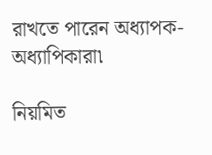রাখতে পারেন অধ্যাপক-অধ্যাপিকারা৷

নিয়মিত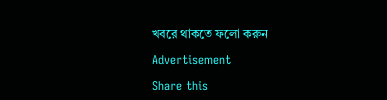খবরে থাকতে ফলো করুন

Advertisement

Share this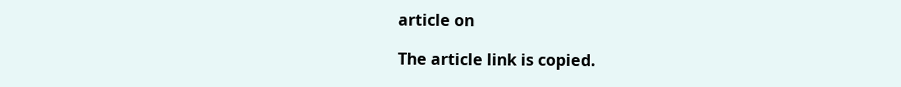article on

The article link is copied.